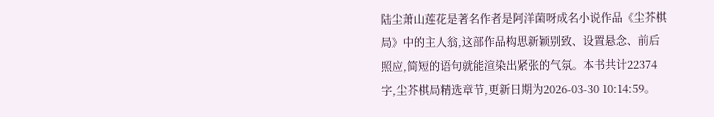陆尘萧山莲花是著名作者是阿洋菌呀成名小说作品《尘芥棋局》中的主人翁,这部作品构思新颖别致、设置悬念、前后照应,简短的语句就能渲染出紧张的气氛。本书共计22374字,尘芥棋局精选章节,更新日期为2026-03-30 10:14:59。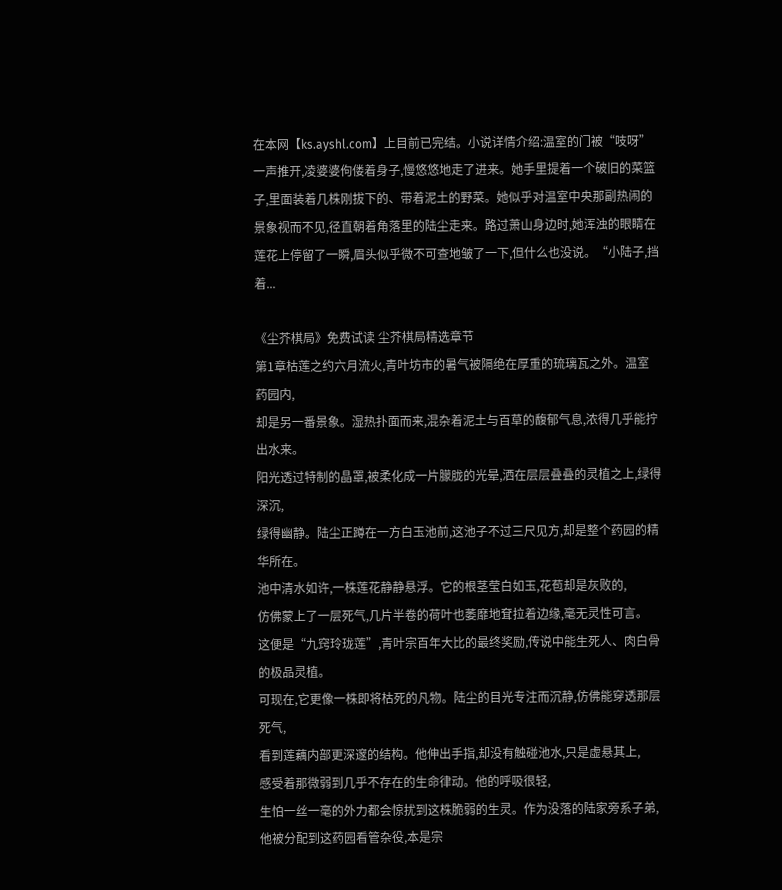在本网【ks.ayshl.com】上目前已完结。小说详情介绍:温室的门被“吱呀”一声推开,凌婆婆佝偻着身子,慢悠悠地走了进来。她手里提着一个破旧的菜篮子,里面装着几株刚拔下的、带着泥土的野菜。她似乎对温室中央那副热闹的景象视而不见,径直朝着角落里的陆尘走来。路过萧山身边时,她浑浊的眼睛在莲花上停留了一瞬,眉头似乎微不可查地皱了一下,但什么也没说。“小陆子,挡着...

《尘芥棋局》免费试读 尘芥棋局精选章节
第1章枯莲之约六月流火,青叶坊市的暑气被隔绝在厚重的琉璃瓦之外。温室药园内,
却是另一番景象。湿热扑面而来,混杂着泥土与百草的馥郁气息,浓得几乎能拧出水来。
阳光透过特制的晶罩,被柔化成一片朦胧的光晕,洒在层层叠叠的灵植之上,绿得深沉,
绿得幽静。陆尘正蹲在一方白玉池前,这池子不过三尺见方,却是整个药园的精华所在。
池中清水如许,一株莲花静静悬浮。它的根茎莹白如玉,花苞却是灰败的,
仿佛蒙上了一层死气,几片半卷的荷叶也萎靡地耷拉着边缘,毫无灵性可言。
这便是“九窍玲珑莲”,青叶宗百年大比的最终奖励,传说中能生死人、肉白骨的极品灵植。
可现在,它更像一株即将枯死的凡物。陆尘的目光专注而沉静,仿佛能穿透那层死气,
看到莲藕内部更深邃的结构。他伸出手指,却没有触碰池水,只是虚悬其上,
感受着那微弱到几乎不存在的生命律动。他的呼吸很轻,
生怕一丝一毫的外力都会惊扰到这株脆弱的生灵。作为没落的陆家旁系子弟,
他被分配到这药园看管杂役,本是宗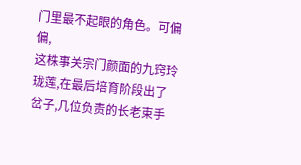门里最不起眼的角色。可偏偏,
这株事关宗门颜面的九窍玲珑莲,在最后培育阶段出了岔子,几位负责的长老束手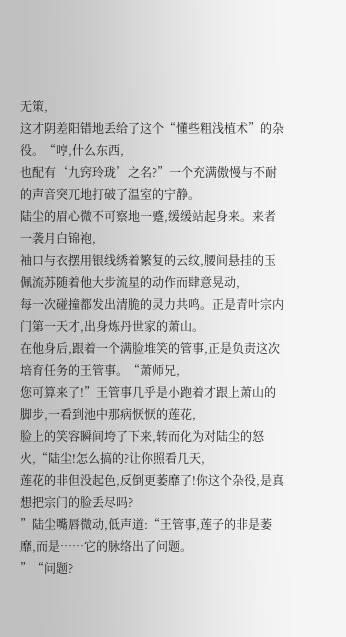无策,
这才阴差阳错地丢给了这个“懂些粗浅植术”的杂役。“哼,什么东西,
也配有‘九窍玲珑’之名?”一个充满傲慢与不耐的声音突兀地打破了温室的宁静。
陆尘的眉心微不可察地一蹙,缓缓站起身来。来者一袭月白锦袍,
袖口与衣摆用银线绣着繁复的云纹,腰间悬挂的玉佩流苏随着他大步流星的动作而肆意晃动,
每一次碰撞都发出清脆的灵力共鸣。正是青叶宗内门第一天才,出身炼丹世家的萧山。
在他身后,跟着一个满脸堆笑的管事,正是负责这次培育任务的王管事。“萧师兄,
您可算来了!”王管事几乎是小跑着才跟上萧山的脚步,一看到池中那病恹恹的莲花,
脸上的笑容瞬间垮了下来,转而化为对陆尘的怒火,“陆尘!怎么搞的?让你照看几天,
莲花的非但没起色,反倒更萎靡了!你这个杂役,是真想把宗门的脸丢尽吗?
”陆尘嘴唇微动,低声道:“王管事,莲子的非是萎靡,而是……它的脉络出了问题。
”“问题?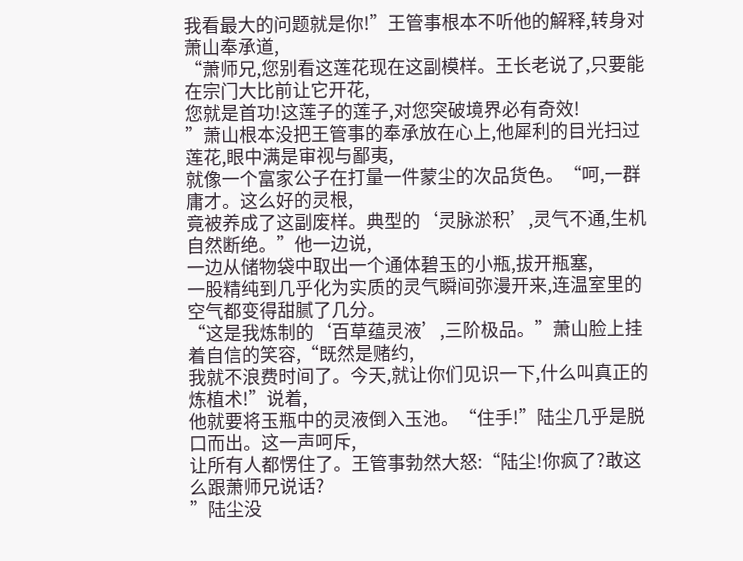我看最大的问题就是你!”王管事根本不听他的解释,转身对萧山奉承道,
“萧师兄,您别看这莲花现在这副模样。王长老说了,只要能在宗门大比前让它开花,
您就是首功!这莲子的莲子,对您突破境界必有奇效!
”萧山根本没把王管事的奉承放在心上,他犀利的目光扫过莲花,眼中满是审视与鄙夷,
就像一个富家公子在打量一件蒙尘的次品货色。“呵,一群庸才。这么好的灵根,
竟被养成了这副废样。典型的‘灵脉淤积’,灵气不通,生机自然断绝。”他一边说,
一边从储物袋中取出一个通体碧玉的小瓶,拔开瓶塞,
一股精纯到几乎化为实质的灵气瞬间弥漫开来,连温室里的空气都变得甜腻了几分。
“这是我炼制的‘百草蕴灵液’,三阶极品。”萧山脸上挂着自信的笑容,“既然是赌约,
我就不浪费时间了。今天,就让你们见识一下,什么叫真正的炼植术!”说着,
他就要将玉瓶中的灵液倒入玉池。“住手!”陆尘几乎是脱口而出。这一声呵斥,
让所有人都愣住了。王管事勃然大怒:“陆尘!你疯了?敢这么跟萧师兄说话?
”陆尘没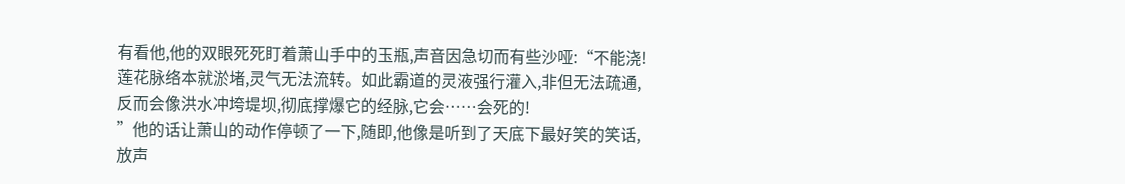有看他,他的双眼死死盯着萧山手中的玉瓶,声音因急切而有些沙哑:“不能浇!
莲花脉络本就淤堵,灵气无法流转。如此霸道的灵液强行灌入,非但无法疏通,
反而会像洪水冲垮堤坝,彻底撑爆它的经脉,它会……会死的!
”他的话让萧山的动作停顿了一下,随即,他像是听到了天底下最好笑的笑话,
放声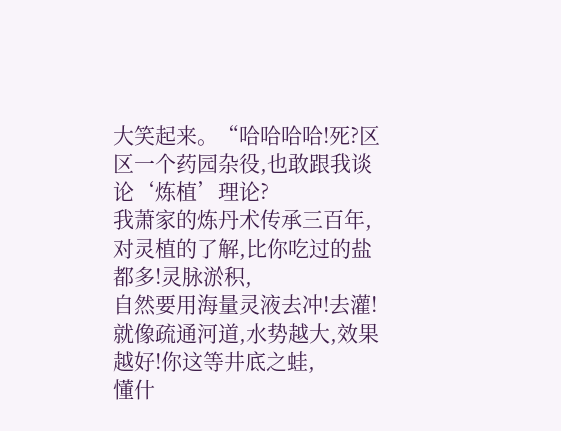大笑起来。“哈哈哈哈!死?区区一个药园杂役,也敢跟我谈论‘炼植’理论?
我萧家的炼丹术传承三百年,对灵植的了解,比你吃过的盐都多!灵脉淤积,
自然要用海量灵液去冲!去灌!就像疏通河道,水势越大,效果越好!你这等井底之蛙,
懂什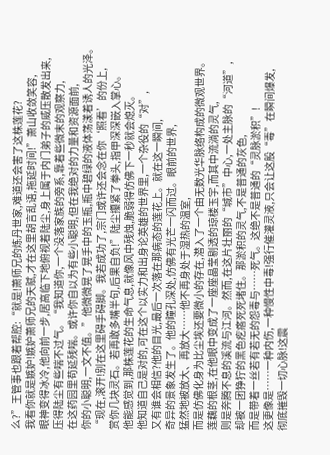么?”王管事也跟着帮腔:“就是!萧师兄的炼丹世家,难道还会害了这株莲花?
我看你就是嫉妒!嫉妒萧师兄的天赋,才在这里胡言乱语,拖延时间!”萧山收敛笑容,
眼神变得冰冷,他向前一步,居高临下地俯视着陆尘,身上属于内门弟子的威压散发出来,
压得陆尘有些喘不过气。“我知道你,一个没落家族的旁系,靠着些微末的观察力,
在这药园里苟延残喘。或许你自以为有些小聪明,但在我绝对的力量和资源面前,
你的小聪明,一文不值。”他微微晃了晃手中的玉瓶,瓶中碧绿的液体荡漾着诱人的光泽。
“现在,滚开!别在这里碍手碍脚。我若成功了,宗门或许还会念在你‘照看’的份上,
赏你几块灵石。若再敢多嘴半句,后果自负!”陆尘攥紧了拳头,指甲深深嵌入掌心。
他能感觉到,那株莲花的生命气息,就像风中残烛,脆弱得仿佛下一秒就会熄灭。
他知道自己是对的,可在这个以实力和出身论英雄的世界里,一个杂役的“对”,
又有谁会相信?他的目光,最后一次落在那病态的莲花上。就在这一瞬间,
奇异的景象发生了。他的瞳孔深处,仿佛有光芒一闪而过。眼前的世界,
猛然地被放大、再放大……他不再身处于湿热的温室,
而是仿佛化身为比尘埃还要微小的存在,潜入了一个由无数光华脉络构成的微观世界。
莲藕的根茎,在他眼中变成了一座座晶莹剔透的琼楼玉宇,而其中流淌的灵气,
则是奔腾不息的溪流与江河。然而,在这片壮丽的“城市”中心,一处主脉的“河道”,
却被一团狰狞的黑色疙瘩死死堵住。那淤积的灵气,不是普通的灰色,
而是带着一丝若有若无的怨毒与……死气。这绝不是普通的“灵脉淤积”!
这更像是……一种内伤,一种慢性中毒!强行催灌灵液,只会让这股“毒”在瞬间爆发,
彻底摧毁一切心脉!这震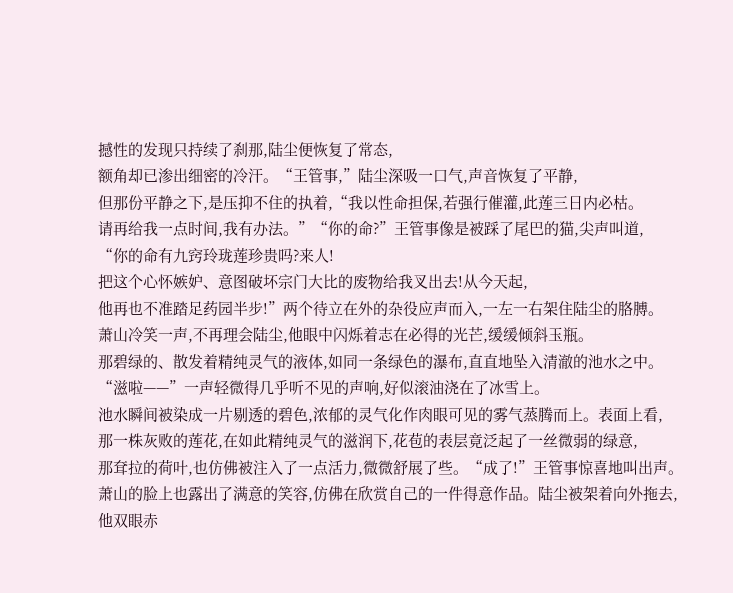撼性的发现只持续了刹那,陆尘便恢复了常态,
额角却已渗出细密的冷汗。“王管事,”陆尘深吸一口气,声音恢复了平静,
但那份平静之下,是压抑不住的执着,“我以性命担保,若强行催灌,此莲三日内必枯。
请再给我一点时间,我有办法。”“你的命?”王管事像是被踩了尾巴的猫,尖声叫道,
“你的命有九窍玲珑莲珍贵吗?来人!
把这个心怀嫉妒、意图破坏宗门大比的废物给我叉出去!从今天起,
他再也不准踏足药园半步!”两个待立在外的杂役应声而入,一左一右架住陆尘的胳膊。
萧山冷笑一声,不再理会陆尘,他眼中闪烁着志在必得的光芒,缓缓倾斜玉瓶。
那碧绿的、散发着精纯灵气的液体,如同一条绿色的瀑布,直直地坠入清澈的池水之中。
“滋啦——”一声轻微得几乎听不见的声响,好似滚油浇在了冰雪上。
池水瞬间被染成一片剔透的碧色,浓郁的灵气化作肉眼可见的雾气蒸腾而上。表面上看,
那一株灰败的莲花,在如此精纯灵气的滋润下,花苞的表层竟泛起了一丝微弱的绿意,
那耷拉的荷叶,也仿佛被注入了一点活力,微微舒展了些。“成了!”王管事惊喜地叫出声。
萧山的脸上也露出了满意的笑容,仿佛在欣赏自己的一件得意作品。陆尘被架着向外拖去,
他双眼赤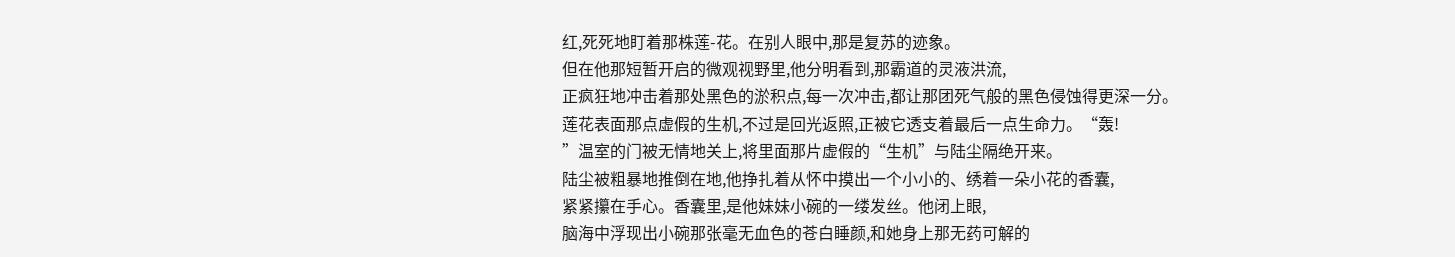红,死死地盯着那株莲-花。在别人眼中,那是复苏的迹象。
但在他那短暂开启的微观视野里,他分明看到,那霸道的灵液洪流,
正疯狂地冲击着那处黑色的淤积点,每一次冲击,都让那团死气般的黑色侵蚀得更深一分。
莲花表面那点虚假的生机,不过是回光返照,正被它透支着最后一点生命力。“轰!
”温室的门被无情地关上,将里面那片虚假的“生机”与陆尘隔绝开来。
陆尘被粗暴地推倒在地,他挣扎着从怀中摸出一个小小的、绣着一朵小花的香囊,
紧紧攥在手心。香囊里,是他妹妹小碗的一缕发丝。他闭上眼,
脑海中浮现出小碗那张毫无血色的苍白睡颜,和她身上那无药可解的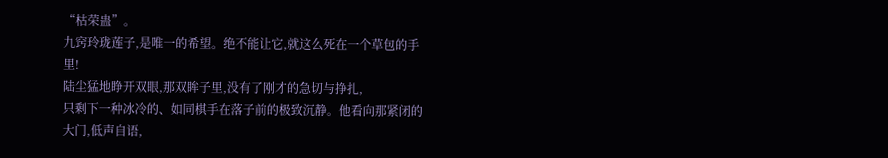“枯荣蛊”。
九窍玲珑莲子,是唯一的希望。绝不能让它,就这么死在一个草包的手里!
陆尘猛地睁开双眼,那双眸子里,没有了刚才的急切与挣扎,
只剩下一种冰冷的、如同棋手在落子前的极致沉静。他看向那紧闭的大门,低声自语,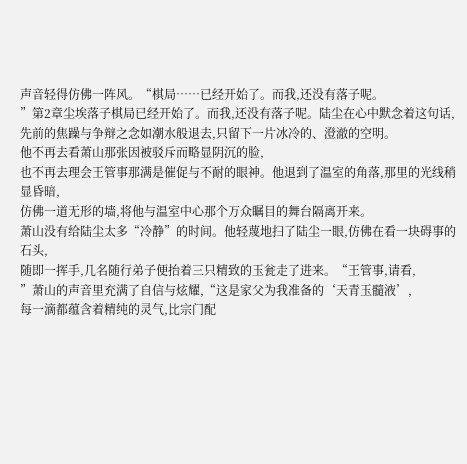声音轻得仿佛一阵风。“棋局……已经开始了。而我,还没有落子呢。
”第2章尘埃落子棋局已经开始了。而我,还没有落子呢。陆尘在心中默念着这句话,
先前的焦躁与争辩之念如潮水般退去,只留下一片冰冷的、澄澈的空明。
他不再去看萧山那张因被驳斥而略显阴沉的脸,
也不再去理会王管事那满是催促与不耐的眼神。他退到了温室的角落,那里的光线稍显昏暗,
仿佛一道无形的墙,将他与温室中心那个万众瞩目的舞台隔离开来。
萧山没有给陆尘太多“冷静”的时间。他轻蔑地扫了陆尘一眼,仿佛在看一块碍事的石头,
随即一挥手,几名随行弟子便抬着三只精致的玉瓮走了进来。“王管事,请看,
”萧山的声音里充满了自信与炫耀,“这是家父为我准备的‘天青玉髓液’,
每一滴都蕴含着精纯的灵气,比宗门配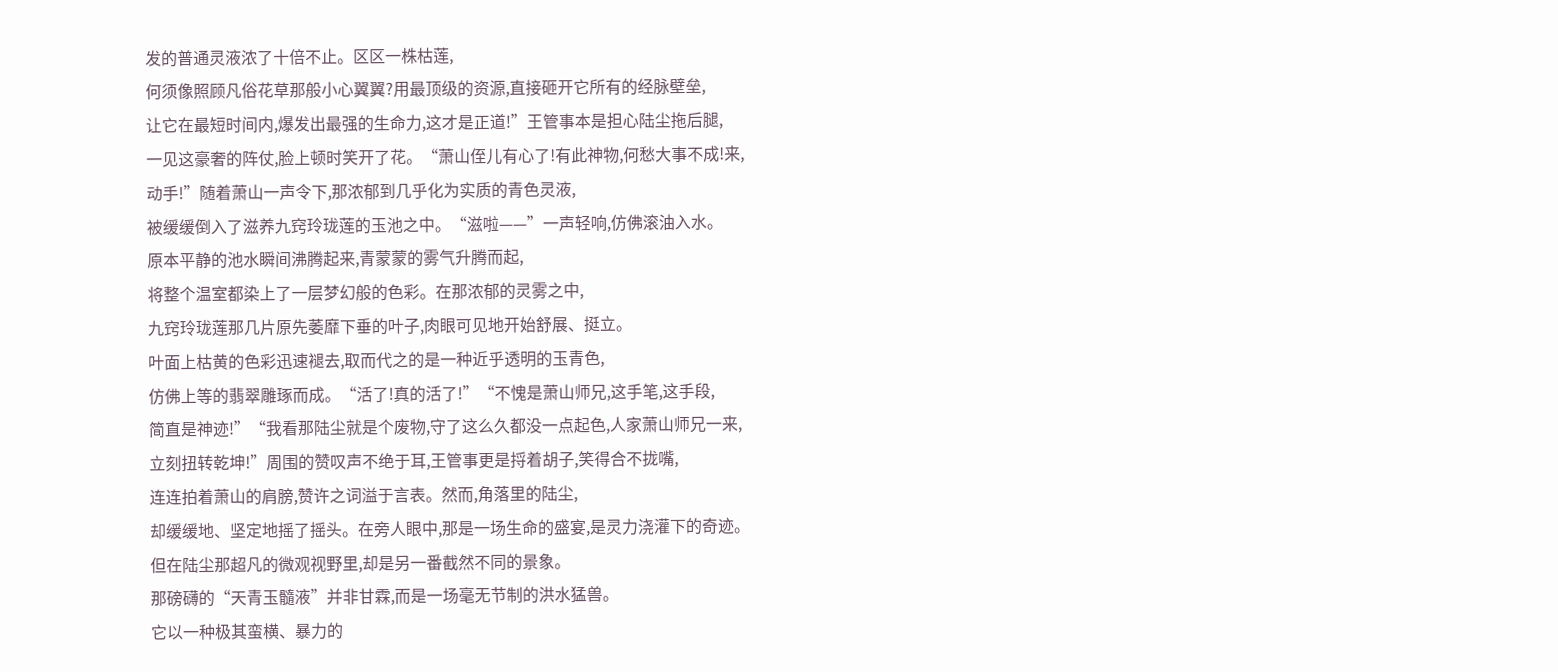发的普通灵液浓了十倍不止。区区一株枯莲,
何须像照顾凡俗花草那般小心翼翼?用最顶级的资源,直接砸开它所有的经脉壁垒,
让它在最短时间内,爆发出最强的生命力,这才是正道!”王管事本是担心陆尘拖后腿,
一见这豪奢的阵仗,脸上顿时笑开了花。“萧山侄儿有心了!有此神物,何愁大事不成!来,
动手!”随着萧山一声令下,那浓郁到几乎化为实质的青色灵液,
被缓缓倒入了滋养九窍玲珑莲的玉池之中。“滋啦——”一声轻响,仿佛滚油入水。
原本平静的池水瞬间沸腾起来,青蒙蒙的雾气升腾而起,
将整个温室都染上了一层梦幻般的色彩。在那浓郁的灵雾之中,
九窍玲珑莲那几片原先萎靡下垂的叶子,肉眼可见地开始舒展、挺立。
叶面上枯黄的色彩迅速褪去,取而代之的是一种近乎透明的玉青色,
仿佛上等的翡翠雕琢而成。“活了!真的活了!”“不愧是萧山师兄,这手笔,这手段,
简直是神迹!”“我看那陆尘就是个废物,守了这么久都没一点起色,人家萧山师兄一来,
立刻扭转乾坤!”周围的赞叹声不绝于耳,王管事更是捋着胡子,笑得合不拢嘴,
连连拍着萧山的肩膀,赞许之词溢于言表。然而,角落里的陆尘,
却缓缓地、坚定地摇了摇头。在旁人眼中,那是一场生命的盛宴,是灵力浇灌下的奇迹。
但在陆尘那超凡的微观视野里,却是另一番截然不同的景象。
那磅礴的“天青玉髓液”并非甘霖,而是一场毫无节制的洪水猛兽。
它以一种极其蛮横、暴力的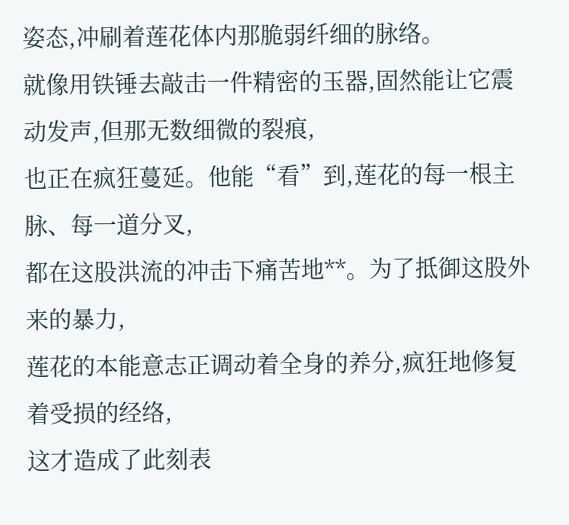姿态,冲刷着莲花体内那脆弱纤细的脉络。
就像用铁锤去敲击一件精密的玉器,固然能让它震动发声,但那无数细微的裂痕,
也正在疯狂蔓延。他能“看”到,莲花的每一根主脉、每一道分叉,
都在这股洪流的冲击下痛苦地**。为了抵御这股外来的暴力,
莲花的本能意志正调动着全身的养分,疯狂地修复着受损的经络,
这才造成了此刻表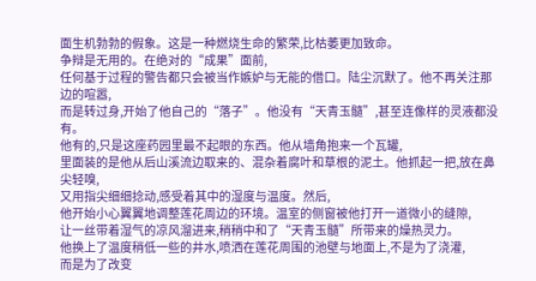面生机勃勃的假象。这是一种燃烧生命的繁荣,比枯萎更加致命。
争辩是无用的。在绝对的“成果”面前,
任何基于过程的警告都只会被当作嫉妒与无能的借口。陆尘沉默了。他不再关注那边的喧嚣,
而是转过身,开始了他自己的“落子”。他没有“天青玉髓”,甚至连像样的灵液都没有。
他有的,只是这座药园里最不起眼的东西。他从墙角抱来一个瓦罐,
里面装的是他从后山溪流边取来的、混杂着腐叶和草根的泥土。他抓起一把,放在鼻尖轻嗅,
又用指尖细细捻动,感受着其中的湿度与温度。然后,
他开始小心翼翼地调整莲花周边的环境。温室的侧窗被他打开一道微小的缝隙,
让一丝带着湿气的凉风溜进来,稍稍中和了“天青玉髓”所带来的燥热灵力。
他换上了温度稍低一些的井水,喷洒在莲花周围的池壁与地面上,不是为了浇灌,
而是为了改变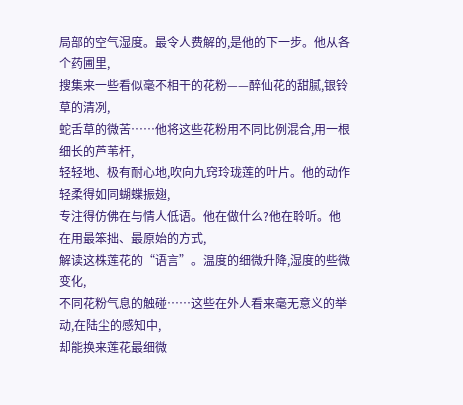局部的空气湿度。最令人费解的,是他的下一步。他从各个药圃里,
搜集来一些看似毫不相干的花粉——醉仙花的甜腻,银铃草的清冽,
蛇舌草的微苦……他将这些花粉用不同比例混合,用一根细长的芦苇杆,
轻轻地、极有耐心地,吹向九窍玲珑莲的叶片。他的动作轻柔得如同蝴蝶振翅,
专注得仿佛在与情人低语。他在做什么?他在聆听。他在用最笨拙、最原始的方式,
解读这株莲花的“语言”。温度的细微升降,湿度的些微变化,
不同花粉气息的触碰……这些在外人看来毫无意义的举动,在陆尘的感知中,
却能换来莲花最细微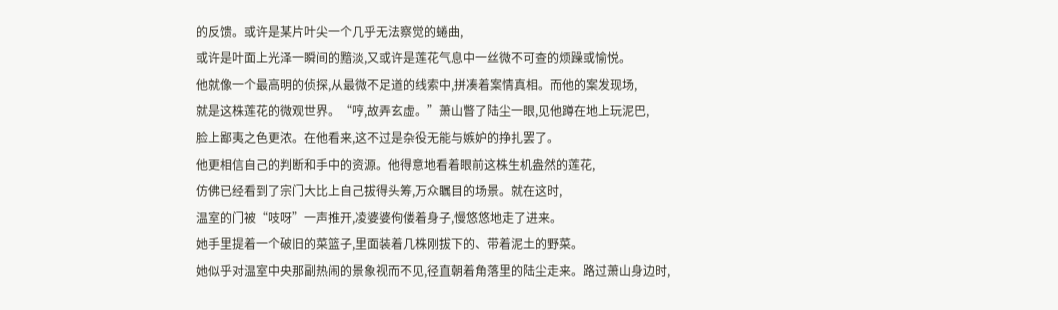的反馈。或许是某片叶尖一个几乎无法察觉的蜷曲,
或许是叶面上光泽一瞬间的黯淡,又或许是莲花气息中一丝微不可查的烦躁或愉悦。
他就像一个最高明的侦探,从最微不足道的线索中,拼凑着案情真相。而他的案发现场,
就是这株莲花的微观世界。“哼,故弄玄虚。”萧山瞥了陆尘一眼,见他蹲在地上玩泥巴,
脸上鄙夷之色更浓。在他看来,这不过是杂役无能与嫉妒的挣扎罢了。
他更相信自己的判断和手中的资源。他得意地看着眼前这株生机盎然的莲花,
仿佛已经看到了宗门大比上自己拔得头筹,万众瞩目的场景。就在这时,
温室的门被“吱呀”一声推开,凌婆婆佝偻着身子,慢悠悠地走了进来。
她手里提着一个破旧的菜篮子,里面装着几株刚拔下的、带着泥土的野菜。
她似乎对温室中央那副热闹的景象视而不见,径直朝着角落里的陆尘走来。路过萧山身边时,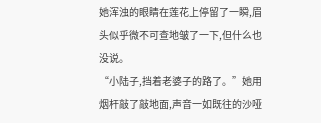她浑浊的眼睛在莲花上停留了一瞬,眉头似乎微不可查地皱了一下,但什么也没说。
“小陆子,挡着老婆子的路了。”她用烟杆敲了敲地面,声音一如既往的沙哑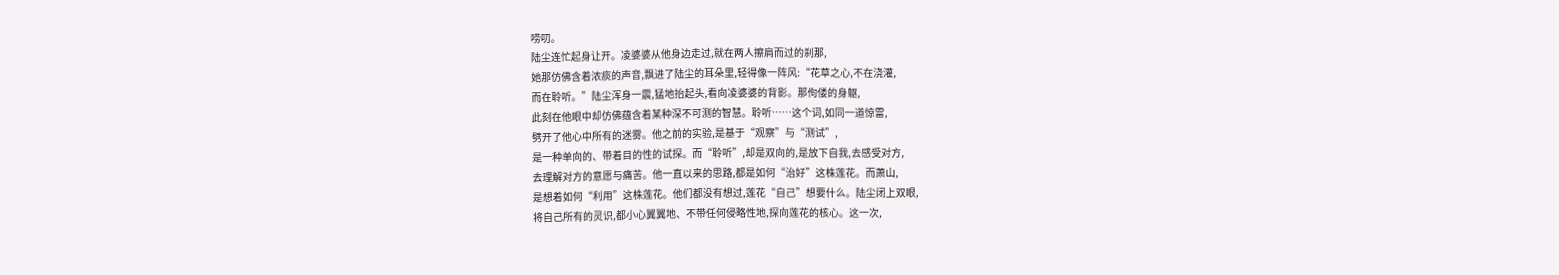唠叨。
陆尘连忙起身让开。凌婆婆从他身边走过,就在两人擦肩而过的刹那,
她那仿佛含着浓痰的声音,飘进了陆尘的耳朵里,轻得像一阵风:“花草之心,不在浇灌,
而在聆听。”陆尘浑身一震,猛地抬起头,看向凌婆婆的背影。那佝偻的身躯,
此刻在他眼中却仿佛蕴含着某种深不可测的智慧。聆听……这个词,如同一道惊雷,
劈开了他心中所有的迷雾。他之前的实验,是基于“观察”与“测试”,
是一种单向的、带着目的性的试探。而“聆听”,却是双向的,是放下自我,去感受对方,
去理解对方的意愿与痛苦。他一直以来的思路,都是如何“治好”这株莲花。而萧山,
是想着如何“利用”这株莲花。他们都没有想过,莲花“自己”想要什么。陆尘闭上双眼,
将自己所有的灵识,都小心翼翼地、不带任何侵略性地,探向莲花的核心。这一次,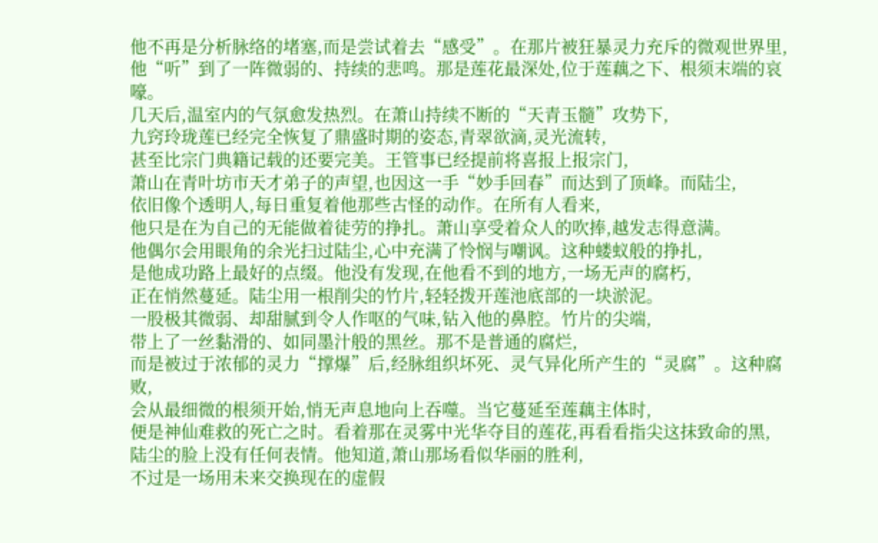他不再是分析脉络的堵塞,而是尝试着去“感受”。在那片被狂暴灵力充斥的微观世界里,
他“听”到了一阵微弱的、持续的悲鸣。那是莲花最深处,位于莲藕之下、根须末端的哀嚎。
几天后,温室内的气氛愈发热烈。在萧山持续不断的“天青玉髓”攻势下,
九窍玲珑莲已经完全恢复了鼎盛时期的姿态,青翠欲滴,灵光流转,
甚至比宗门典籍记载的还要完美。王管事已经提前将喜报上报宗门,
萧山在青叶坊市天才弟子的声望,也因这一手“妙手回春”而达到了顶峰。而陆尘,
依旧像个透明人,每日重复着他那些古怪的动作。在所有人看来,
他只是在为自己的无能做着徒劳的挣扎。萧山享受着众人的吹捧,越发志得意满。
他偶尔会用眼角的余光扫过陆尘,心中充满了怜悯与嘲讽。这种蝼蚁般的挣扎,
是他成功路上最好的点缀。他没有发现,在他看不到的地方,一场无声的腐朽,
正在悄然蔓延。陆尘用一根削尖的竹片,轻轻拨开莲池底部的一块淤泥。
一股极其微弱、却甜腻到令人作呕的气味,钻入他的鼻腔。竹片的尖端,
带上了一丝黏滑的、如同墨汁般的黑丝。那不是普通的腐烂,
而是被过于浓郁的灵力“撑爆”后,经脉组织坏死、灵气异化所产生的“灵腐”。这种腐败,
会从最细微的根须开始,悄无声息地向上吞噬。当它蔓延至莲藕主体时,
便是神仙难救的死亡之时。看着那在灵雾中光华夺目的莲花,再看看指尖这抹致命的黑,
陆尘的脸上没有任何表情。他知道,萧山那场看似华丽的胜利,
不过是一场用未来交换现在的虚假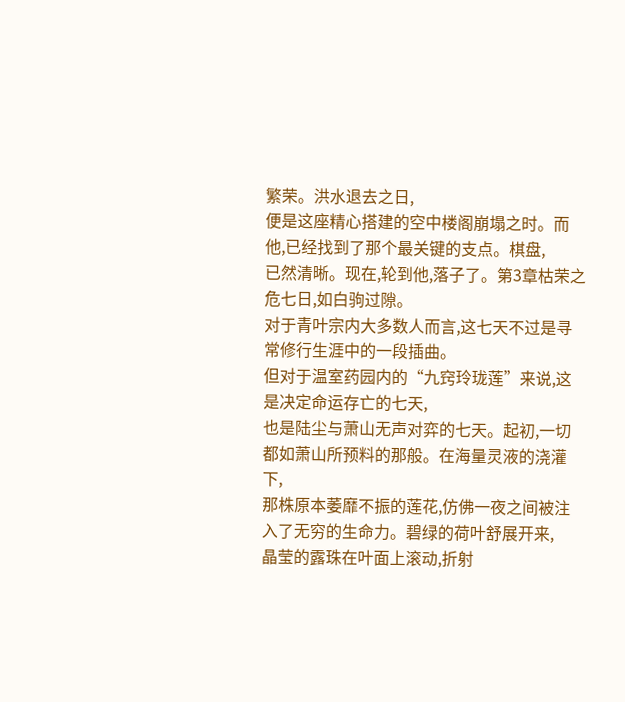繁荣。洪水退去之日,
便是这座精心搭建的空中楼阁崩塌之时。而他,已经找到了那个最关键的支点。棋盘,
已然清晰。现在,轮到他,落子了。第3章枯荣之危七日,如白驹过隙。
对于青叶宗内大多数人而言,这七天不过是寻常修行生涯中的一段插曲。
但对于温室药园内的“九窍玲珑莲”来说,这是决定命运存亡的七天,
也是陆尘与萧山无声对弈的七天。起初,一切都如萧山所预料的那般。在海量灵液的浇灌下,
那株原本萎靡不振的莲花,仿佛一夜之间被注入了无穷的生命力。碧绿的荷叶舒展开来,
晶莹的露珠在叶面上滚动,折射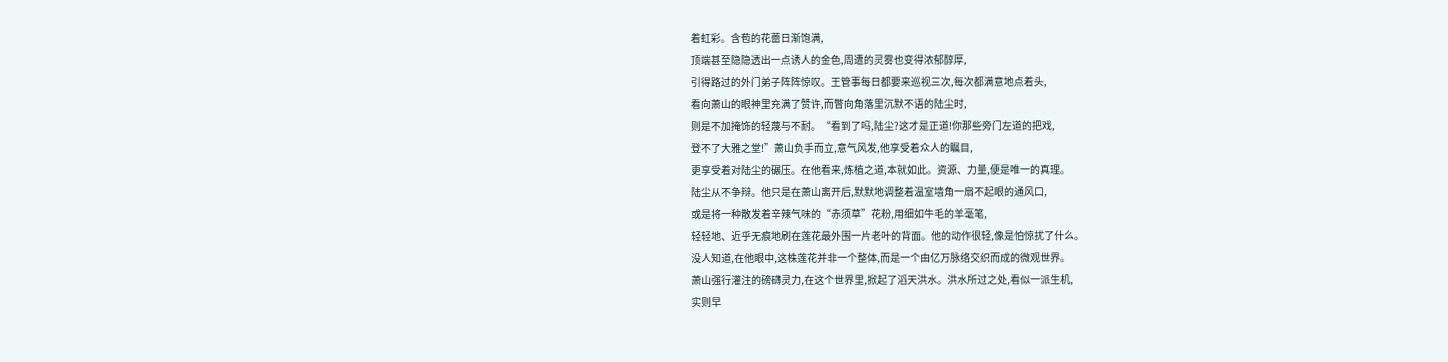着虹彩。含苞的花蕾日渐饱满,
顶端甚至隐隐透出一点诱人的金色,周遭的灵雾也变得浓郁醇厚,
引得路过的外门弟子阵阵惊叹。王管事每日都要来巡视三次,每次都满意地点着头,
看向萧山的眼神里充满了赞许,而瞥向角落里沉默不语的陆尘时,
则是不加掩饰的轻蔑与不耐。“看到了吗,陆尘?这才是正道!你那些旁门左道的把戏,
登不了大雅之堂!”萧山负手而立,意气风发,他享受着众人的瞩目,
更享受着对陆尘的碾压。在他看来,炼植之道,本就如此。资源、力量,便是唯一的真理。
陆尘从不争辩。他只是在萧山离开后,默默地调整着温室墙角一扇不起眼的通风口,
或是将一种散发着辛辣气味的“赤须草”花粉,用细如牛毛的羊毫笔,
轻轻地、近乎无痕地刷在莲花最外围一片老叶的背面。他的动作很轻,像是怕惊扰了什么。
没人知道,在他眼中,这株莲花并非一个整体,而是一个由亿万脉络交织而成的微观世界。
萧山强行灌注的磅礴灵力,在这个世界里,掀起了滔天洪水。洪水所过之处,看似一派生机,
实则早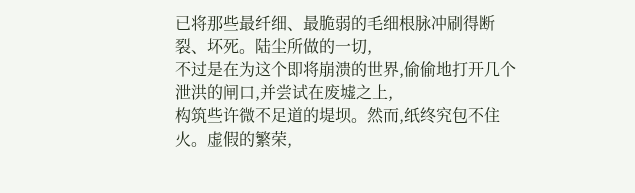已将那些最纤细、最脆弱的毛细根脉冲刷得断裂、坏死。陆尘所做的一切,
不过是在为这个即将崩溃的世界,偷偷地打开几个泄洪的闸口,并尝试在废墟之上,
构筑些许微不足道的堤坝。然而,纸终究包不住火。虚假的繁荣,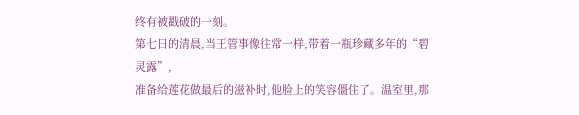终有被戳破的一刻。
第七日的清晨,当王管事像往常一样,带着一瓶珍藏多年的“碧灵露”,
准备给莲花做最后的滋补时,他脸上的笑容僵住了。温室里,那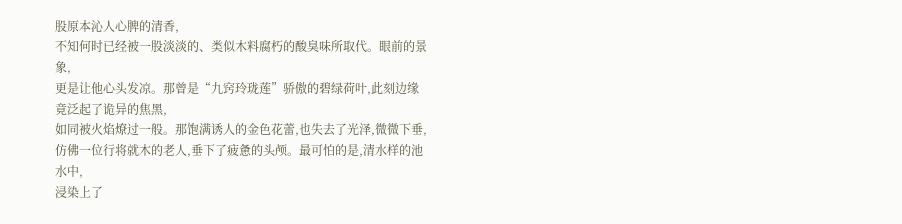股原本沁人心脾的清香,
不知何时已经被一股淡淡的、类似木料腐朽的酸臭味所取代。眼前的景象,
更是让他心头发凉。那曾是“九窍玲珑莲”骄傲的碧绿荷叶,此刻边缘竟泛起了诡异的焦黑,
如同被火焰燎过一般。那饱满诱人的金色花蕾,也失去了光泽,微微下垂,
仿佛一位行将就木的老人,垂下了疲惫的头颅。最可怕的是,清水样的池水中,
浸染上了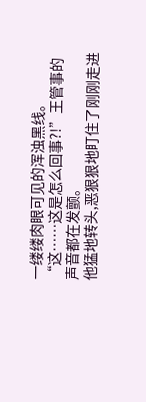一缕缕肉眼可见的浑浊黑线。“这……这是怎么回事?!”王管事的声音都在发颤。
他猛地转头,恶狠狠地盯住了刚刚走进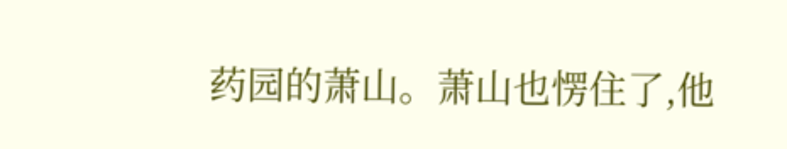药园的萧山。萧山也愣住了,他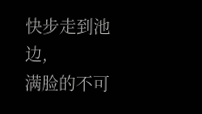快步走到池边,
满脸的不可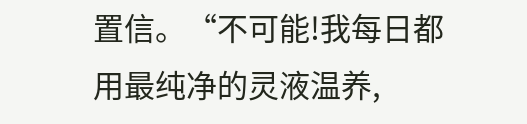置信。“不可能!我每日都用最纯净的灵液温养,